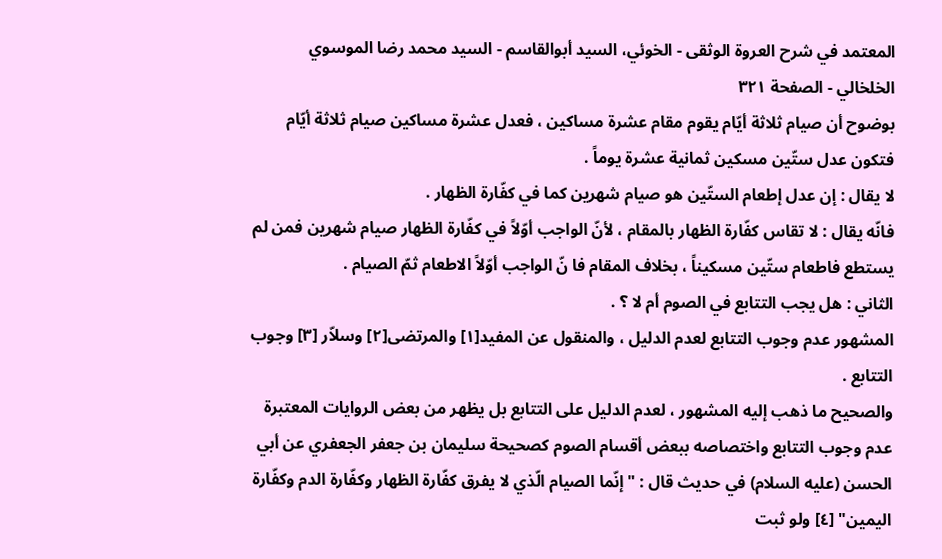المعتمد في شرح العروة الوثقى - الخوئي، السيد أبوالقاسم - السيد محمد رضا الموسوي الخلخالي - الصفحة ٣٢١
بوضوح أن صيام ثلاثة أيّام يقوم مقام عشرة مساكين ، فعدل عشرة مساكين صيام ثلاثة أيّام فتكون عدل ستّين مسكين ثمانية عشرة يوماً .
لا يقال : إن عدل إطعام الستّين هو صيام شهرين كما في كفّارة الظهار .
فانّه يقال : لا تقاس كفّارة الظهار بالمقام ، لأنّ الواجب أوّلاً في كفّارة الظهار صيام شهرين فمن لم يستطع فاطعام ستّين مسكيناً ، بخلاف المقام فا نّ الواجب أوّلاً الاطعام ثمّ الصيام .
الثاني : هل يجب التتابع في الصوم أم لا ؟ .
المشهور عدم وجوب التتابع لعدم الدليل ، والمنقول عن المفيد[١] والمرتضى[٢] وسلاّر [٣] وجوب التتابع .
والصحيح ما ذهب إليه المشهور ، لعدم الدليل على التتابع بل يظهر من بعض الروايات المعتبرة عدم وجوب التتابع واختصاصه ببعض أقسام الصوم كصحيحة سليمان بن جعفر الجعفري عن أبي الحسن (عليه السلام) في حديث قال : "إنّما الصيام الّذي لا يفرق كفّارة الظهار وكفّارة الدم وكفّارة اليمين" [٤] ولو ثبت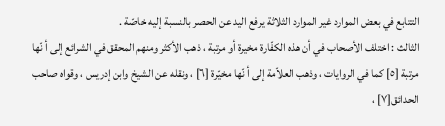التتابع في بعض الموارد غير الموارد الثلاثة يرفع اليد عن الحصر بالنسبة إليه خاصّة .
الثالث : اختلف الأصحاب في أن هذه الكفّارة مخيرة أو مرتبة ، ذهب الأكثر ومنهم المحقق في الشرائع إلى أ نّها مرتبة [٥] كما في الروايات ، وذهب العلاّمة إلى أ نّها مخيّرة [٦] ، ونقله عن الشيخ وابن إدريس ، وقواه صاحب الحدائق[٧] ،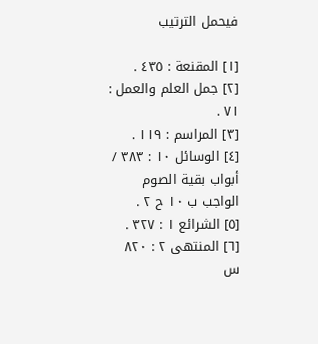فيحمل الترتيب

[١] المقنعة : ٤٣٥ .
[٢] جمل العلم والعمل : ٧١ .
[٣] المراسم : ١١٩ .
[٤] الوسائل ١٠ : ٣٨٣ / أبواب بقية الصوم الواجب ب ١٠ ح ٢ .
[٥] الشرائع ١ : ٣٢٧ .
[٦] المنتهى ٢ : ٨٢٠ س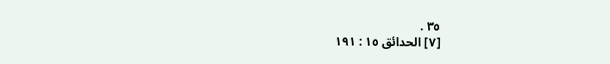٣٥ .
[٧] الحدائق ١٥ : ١٩١